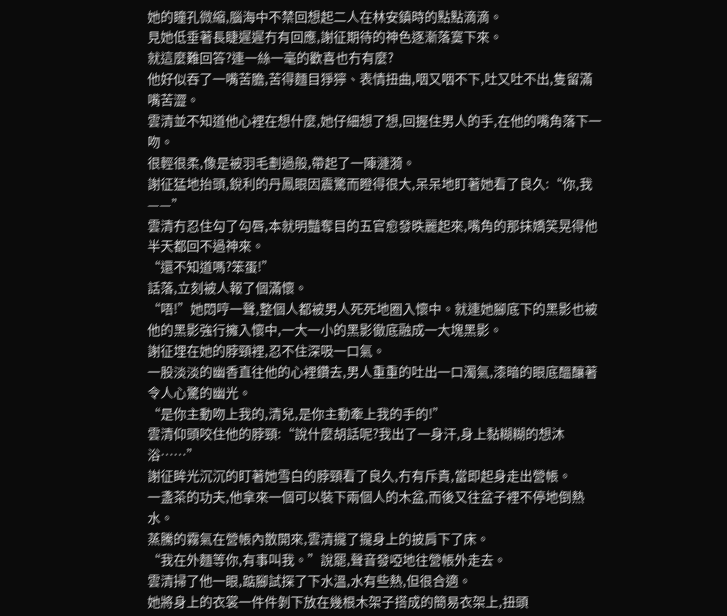她的瞳孔微縮,腦海中不禁回想起二人在林安鎮時的點點滴滴。
見她低垂著長睫遲遲冇有回應,謝征期待的神色逐漸落寞下來。
就這麼難回答?連一絲一毫的歡喜也冇有麼?
他好似吞了一嘴苦膽,苦得麵目猙獰、表情扭曲,咽又咽不下,吐又吐不出,隻留滿嘴苦澀。
雲清並不知道他心裡在想什麼,她仔細想了想,回握住男人的手,在他的嘴角落下一吻。
很輕很柔,像是被羽毛劃過般,帶起了一陣漣漪。
謝征猛地抬頭,銳利的丹鳳眼因震驚而瞪得很大,呆呆地盯著她看了良久:“你,我——”
雲清冇忍住勾了勾唇,本就明豔奪目的五官愈發昳麗起來,嘴角的那抹嬌笑晃得他半天都回不過神來。
“還不知道嗎?笨蛋!”
話落,立刻被人報了個滿懷。
“唔!”她悶哼一聲,整個人都被男人死死地圈入懷中。就連她腳底下的黑影也被他的黑影強行擁入懷中,一大一小的黑影徹底融成一大塊黑影。
謝征埋在她的脖頸裡,忍不住深吸一口氣。
一股淡淡的幽香直往他的心裡鑽去,男人重重的吐出一口濁氣,漆暗的眼底醞釀著令人心驚的幽光。
“是你主動吻上我的,清兒,是你主動牽上我的手的!”
雲清仰頭咬住他的脖頸:“說什麼胡話呢?我出了一身汗,身上黏糊糊的想沐浴……”
謝征眸光沉沉的盯著她雪白的脖頸看了良久,冇有斥責,當即起身走出營帳。
一盞茶的功夫,他拿來一個可以裝下兩個人的木盆,而後又往盆子裡不停地倒熱水。
蒸騰的霧氣在營帳內散開來,雲清攏了攏身上的披肩下了床。
“我在外麵等你,有事叫我。”說罷,聲音發啞地往營帳外走去。
雲清掃了他一眼,踮腳試探了下水溫,水有些熱,但很合適。
她將身上的衣裳一件件剝下放在幾根木架子搭成的簡易衣架上,扭頭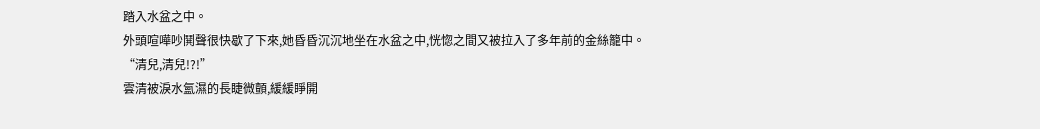踏入水盆之中。
外頭喧嘩吵鬨聲很快歇了下來,她昏昏沉沉地坐在水盆之中,恍惚之間又被拉入了多年前的金絲籠中。
“清兒,清兒!?!”
雲清被淚水氳濕的長睫微顫,緩緩睜開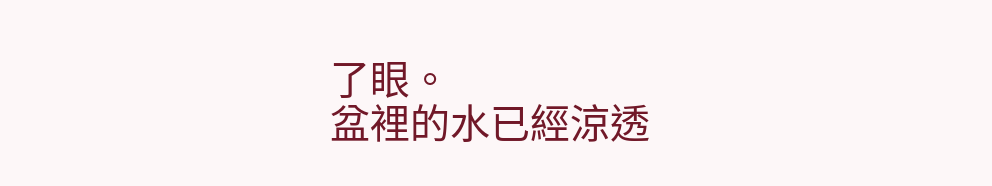了眼。
盆裡的水已經涼透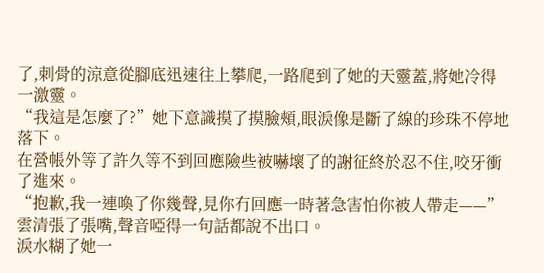了,刺骨的涼意從腳底迅速往上攀爬,一路爬到了她的天靈蓋,將她冷得一激靈。
“我這是怎麼了?”她下意識摸了摸臉頰,眼淚像是斷了線的珍珠不停地落下。
在營帳外等了許久等不到回應險些被嚇壞了的謝征終於忍不住,咬牙衝了進來。
“抱歉,我一連喚了你幾聲,見你冇回應一時著急害怕你被人帶走——”
雲清張了張嘴,聲音啞得一句話都說不出口。
淚水糊了她一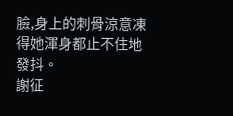臉,身上的刺骨涼意凍得她渾身都止不住地發抖。
謝征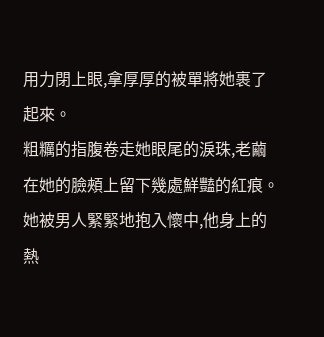用力閉上眼,拿厚厚的被單將她裹了起來。
粗糲的指腹卷走她眼尾的淚珠,老繭在她的臉頰上留下幾處鮮豔的紅痕。
她被男人緊緊地抱入懷中,他身上的熱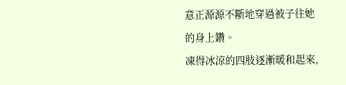意正源源不斷地穿過被子往她的身上鑽。
凍得冰涼的四肢逐漸暖和起來,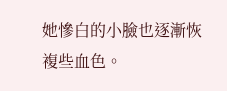她慘白的小臉也逐漸恢複些血色。